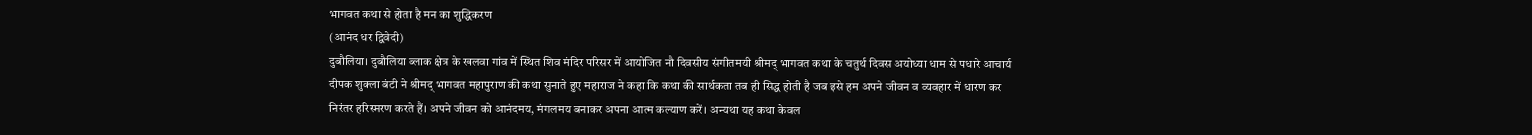भागवत कथा से होता है मन का शुद्धिकरण
(आनंद धर द्विवेदी)
दुबौलिया। दुबौलिया ब्लाक क्षेत्र के खलवा गांव में स्थित शिव मंदिर परिसर में आयोजित नौ दिवसीय संगीतमयी श्रीमद् भागवत कथा के चतुर्थ दिवस अयोध्या धाम से पधारे आचार्य दीपक शुक्ला बंटी ने श्रीमद् भागवत महापुराण की कथा सुनाते हुए महाराज ने कहा कि कथा की सार्थकता तब ही सिद्ध होती है जब इसे हम अपने जीवन व व्यवहार में धारण कर निरंतर हरिस्मरण करते हैं। अपने जीवन को आनंदमय, मंगलमय बनाकर अपना आत्म कल्याण करें। अन्यथा यह कथा केवल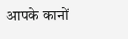आपके कानों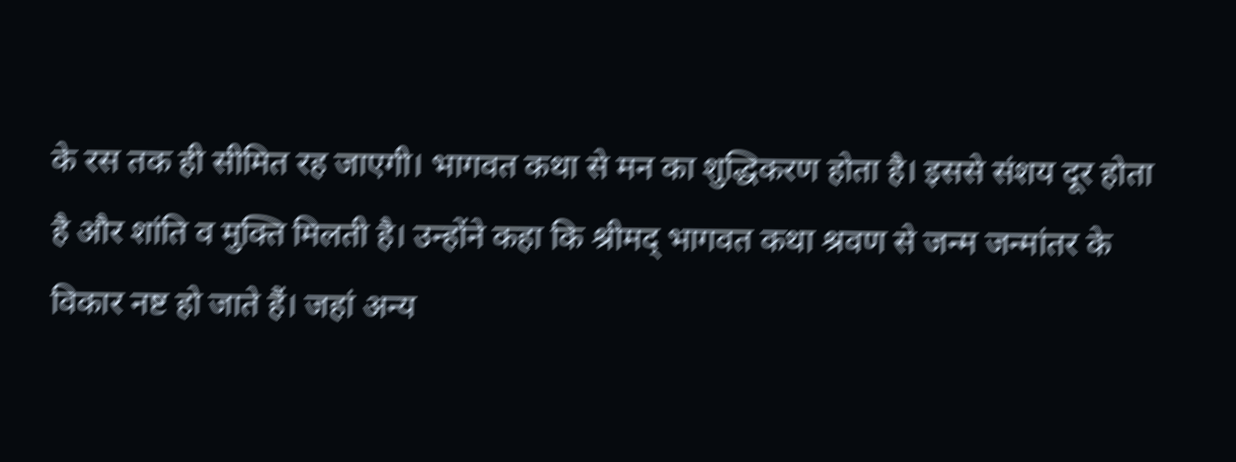के रस तक ही सीमित रह जाएगी। भागवत कथा से मन का शुद्धिकरण होता है। इससे संशय दूर होता है और शांति व मुक्ति मिलती है। उन्होंने कहा कि श्रीमद् भागवत कथा श्रवण से जन्म जन्मांतर के विकार नष्ट हो जाते हैं। जहां अन्य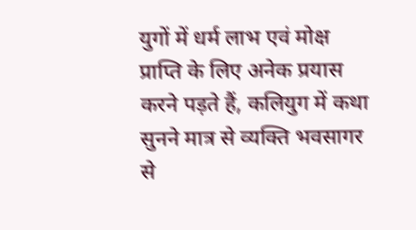युगों में धर्म लाभ एवं मोक्ष प्राप्ति के लिए अनेक प्रयास करने पड़ते हैं, कलियुग में कथा सुनने मात्र से व्यक्ति भवसागर से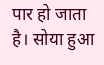पार हो जाता है। सोया हुआ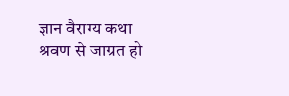ज्ञान वैराग्य कथा श्रवण से जाग्रत हो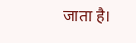जाता है।